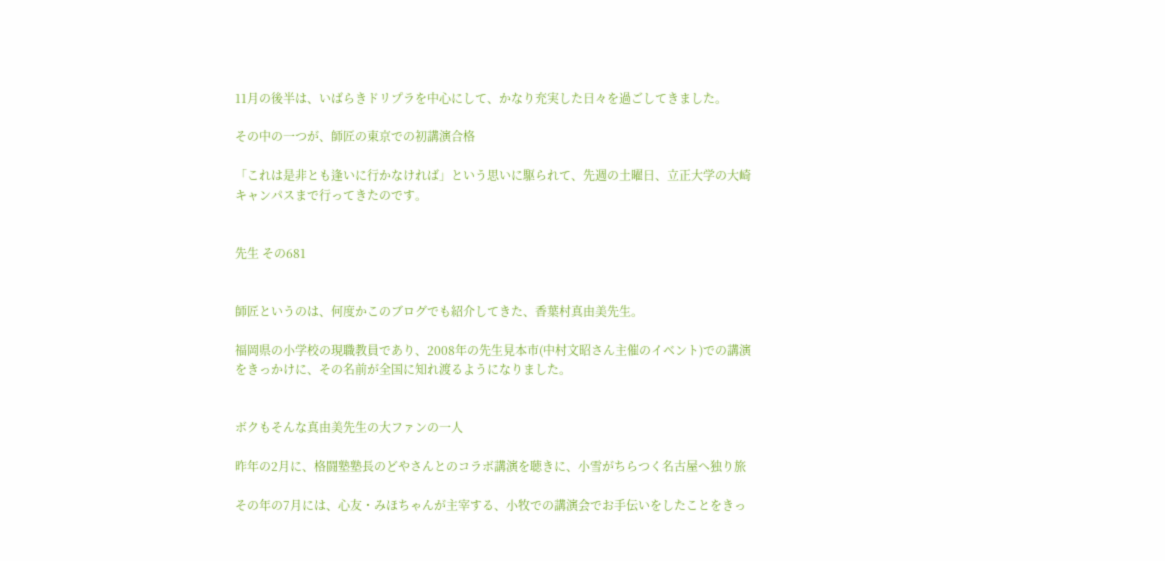11月の後半は、いばらきドリプラを中心にして、かなり充実した日々を過ごしてきました。

その中の一つが、師匠の東京での初講演合格

「これは是非とも逢いに行かなければ」という思いに駆られて、先週の土曜日、立正大学の大崎キャンパスまで行ってきたのです。


先生 その681


師匠というのは、何度かこのブログでも紹介してきた、香葉村真由美先生。

福岡県の小学校の現職教員であり、2008年の先生見本市(中村文昭さん主催のイベント)での講演をきっかけに、その名前が全国に知れ渡るようになりました。


ボクもそんな真由美先生の大ファンの一人

昨年の2月に、格闘塾塾長のどやさんとのコラボ講演を聴きに、小雪がちらつく名古屋へ独り旅

その年の7月には、心友・みほちゃんが主宰する、小牧での講演会でお手伝いをしたことをきっ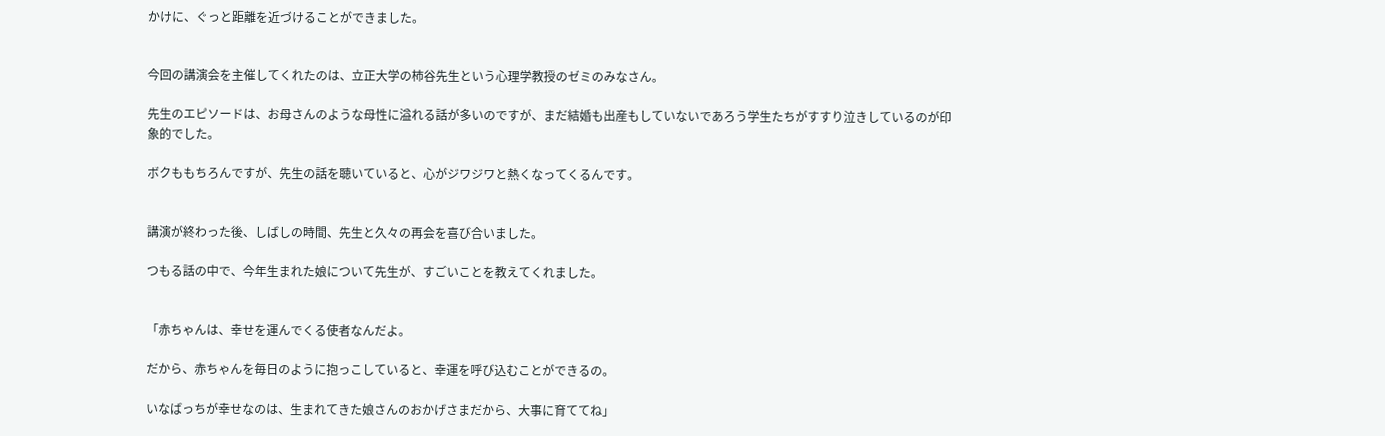かけに、ぐっと距離を近づけることができました。


今回の講演会を主催してくれたのは、立正大学の柿谷先生という心理学教授のゼミのみなさん。

先生のエピソードは、お母さんのような母性に溢れる話が多いのですが、まだ結婚も出産もしていないであろう学生たちがすすり泣きしているのが印象的でした。

ボクももちろんですが、先生の話を聴いていると、心がジワジワと熱くなってくるんです。


講演が終わった後、しばしの時間、先生と久々の再会を喜び合いました。

つもる話の中で、今年生まれた娘について先生が、すごいことを教えてくれました。


「赤ちゃんは、幸せを運んでくる使者なんだよ。

だから、赤ちゃんを毎日のように抱っこしていると、幸運を呼び込むことができるの。

いなばっちが幸せなのは、生まれてきた娘さんのおかげさまだから、大事に育ててね」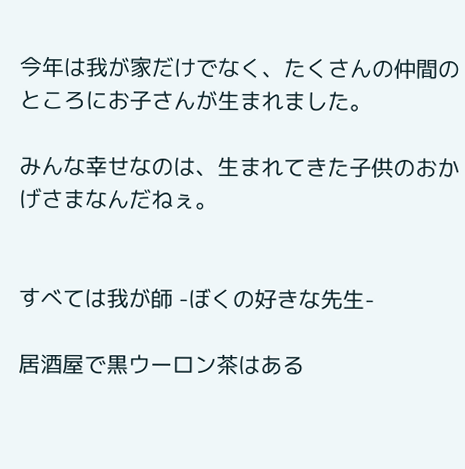今年は我が家だけでなく、たくさんの仲間のところにお子さんが生まれました。

みんな幸せなのは、生まれてきた子供のおかげさまなんだねぇ。


すべては我が師 -ぼくの好きな先生-

居酒屋で黒ウーロン茶はある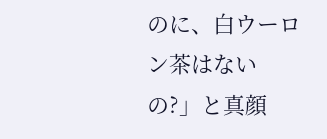のに、白ウーロン茶はないの?」と真顔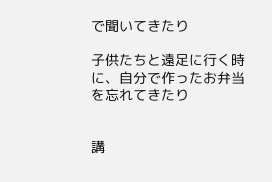で聞いてきたり

子供たちと遠足に行く時に、自分で作ったお弁当を忘れてきたり


講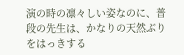演の時の凛々しい姿なのに、普段の先生は、かなりの天然ぶりをはっきする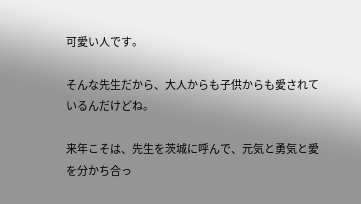可愛い人です。

そんな先生だから、大人からも子供からも愛されているんだけどね。

来年こそは、先生を茨城に呼んで、元気と勇気と愛を分かち合っ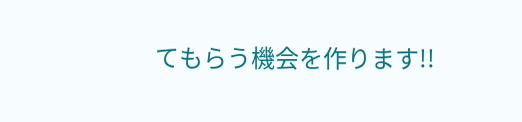てもらう機会を作ります!!